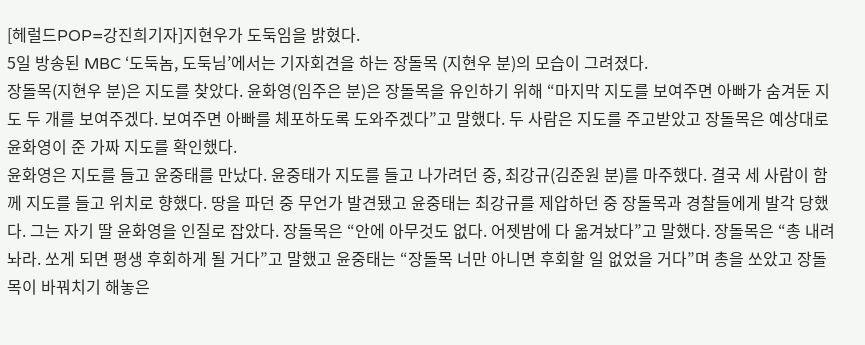[헤럴드POP=강진희기자]지현우가 도둑임을 밝혔다.
5일 방송된 MBC ‘도둑놈, 도둑님’에서는 기자회견을 하는 장돌목 (지현우 분)의 모습이 그려졌다.
장돌목(지현우 분)은 지도를 찾았다. 윤화영(임주은 분)은 장돌목을 유인하기 위해 “마지막 지도를 보여주면 아빠가 숨겨둔 지도 두 개를 보여주겠다. 보여주면 아빠를 체포하도록 도와주겠다”고 말했다. 두 사람은 지도를 주고받았고 장돌목은 예상대로 윤화영이 준 가짜 지도를 확인했다.
윤화영은 지도를 들고 윤중태를 만났다. 윤중태가 지도를 들고 나가려던 중, 최강규(김준원 분)를 마주했다. 결국 세 사람이 함께 지도를 들고 위치로 향했다. 땅을 파던 중 무언가 발견됐고 윤중태는 최강규를 제압하던 중 장돌목과 경찰들에게 발각 당했다. 그는 자기 딸 윤화영을 인질로 잡았다. 장돌목은 “안에 아무것도 없다. 어젯밤에 다 옮겨놨다”고 말했다. 장돌목은 “총 내려놔라. 쏘게 되면 평생 후회하게 될 거다”고 말했고 윤중태는 “장돌목 너만 아니면 후회할 일 없었을 거다”며 총을 쏘았고 장돌목이 바꿔치기 해놓은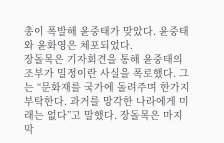총이 폭발해 윤중태가 맞았다. 윤중태와 윤화영은 체포되었다.
장돌목은 기자회견을 통해 윤중태의 조부가 밀정이란 사실을 폭로했다. 그는 “문화재를 국가에 돌려주며 한가지 부탁한다. 과거를 망각한 나라에게 미래는 없다”고 말했다. 장돌목은 마지막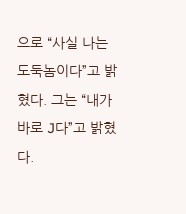으로 “사실 나는 도둑놈이다”고 밝혔다. 그는 “내가 바로 J다”고 밝혔다.